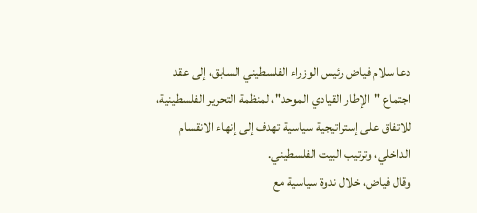دعا سلام فياض رئيس الوزراء الفلسطيني السابق، إلى عقد اجتماع "الإطار القيادي الموحد"، لمنظمة التحرير الفلسطينية، للاتفاق على إستراتيجية سياسية تهدف إلى إنهاء الانقسام الداخلي، وترتيب البيت الفلسطيني.
وقال فياض، خلال ندوة سياسية مع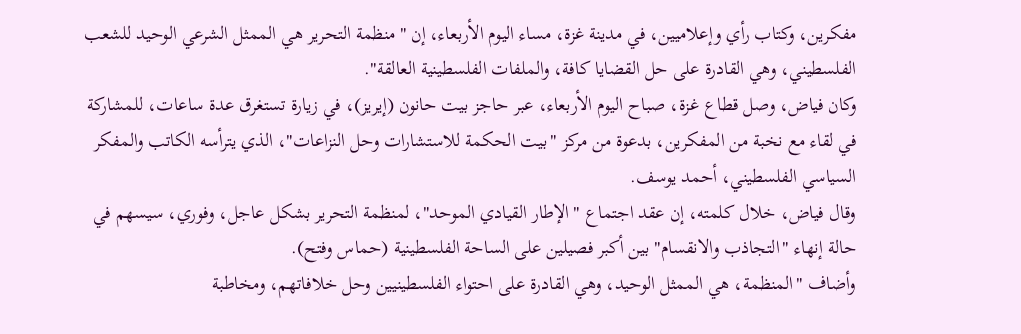مفكرين، وكتاب رأي وإعلاميين، في مدينة غزة، مساء اليوم الأربعاء، إن "منظمة التحرير هي الممثل الشرعي الوحيد للشعب الفلسطيني، وهي القادرة على حل القضايا كافة، والملفات الفلسطينية العالقة".
وكان فياض، وصل قطاع غزة، صباح اليوم الأربعاء، عبر حاجز بيت حانون (إيريز)، في زيارة تستغرق عدة ساعات، للمشاركة في لقاء مع نخبة من المفكرين، بدعوة من مركز "بيت الحكمة للاستشارات وحل النزاعات"، الذي يترأسه الكاتب والمفكر السياسي الفلسطيني، أحمد يوسف.
وقال فياض، خلال كلمته، إن عقد اجتماع "الإطار القيادي الموحد"، لمنظمة التحرير بشكل عاجل، وفوري، سيسهم في حالة إنهاء "التجاذب والانقسام" بين أكبر فصيلين على الساحة الفلسطينية (حماس وفتح).
وأضاف "المنظمة، هي الممثل الوحيد، وهي القادرة على احتواء الفلسطينيين وحل خلافاتهم، ومخاطبة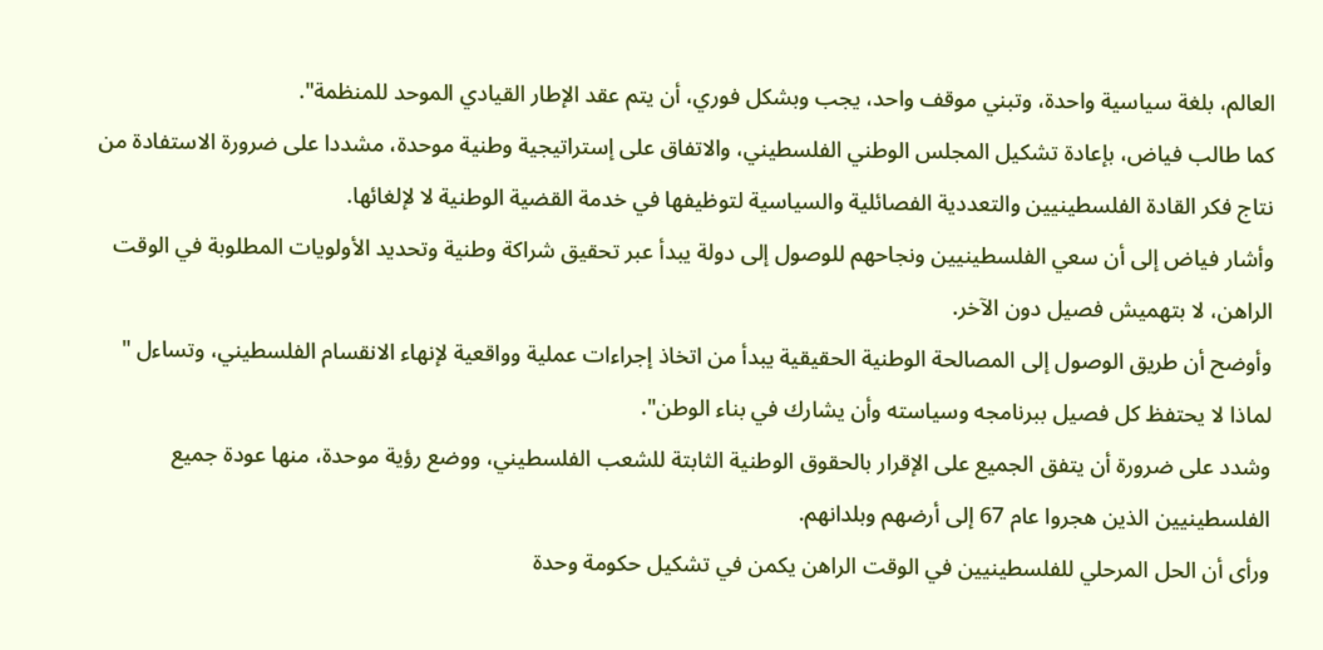العالم، بلغة سياسية واحدة، وتبني موقف واحد، يجب وبشكل فوري، أن يتم عقد الإطار القيادي الموحد للمنظمة".
كما طالب فياض، بإعادة تشكيل المجلس الوطني الفلسطيني، والاتفاق على إستراتيجية وطنية موحدة، مشددا على ضرورة الاستفادة من نتاج فكر القادة الفلسطينيين والتعددية الفصائلية والسياسية لتوظيفها في خدمة القضية الوطنية لا لإلغائها.
وأشار فياض إلى أن سعي الفلسطينيين ونجاحهم للوصول إلى دولة يبدأ عبر تحقيق شراكة وطنية وتحديد الأولويات المطلوبة في الوقت الراهن، لا بتهميش فصيل دون الآخر.
وأوضح أن طريق الوصول إلى المصالحة الوطنية الحقيقية يبدأ من اتخاذ إجراءات عملية وواقعية لإنهاء الانقسام الفلسطيني، وتساءل " لماذا لا يحتفظ كل فصيل ببرنامجه وسياسته وأن يشارك في بناء الوطن".
وشدد على ضرورة أن يتفق الجميع على الإقرار بالحقوق الوطنية الثابتة للشعب الفلسطيني، ووضع رؤية موحدة، منها عودة جميع الفلسطينيين الذين هجروا عام 67 إلى أرضهم وبلدانهم.
ورأى أن الحل المرحلي للفلسطينيين في الوقت الراهن يكمن في تشكيل حكومة وحدة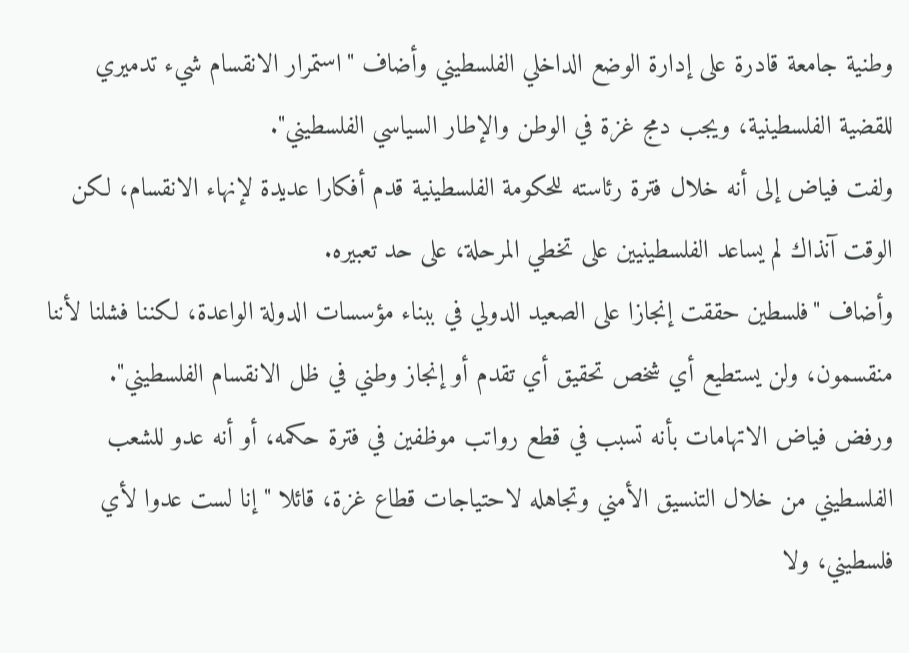وطنية جامعة قادرة على إدارة الوضع الداخلي الفلسطيني وأضاف "استمرار الانقسام شيء تدميري للقضية الفلسطينية، ويجب دمج غزة في الوطن والإطار السياسي الفلسطيني".
ولفت فياض إلى أنه خلال فترة رئاسته للحكومة الفلسطينية قدم أفكارا عديدة لإنهاء الانقسام، لكن الوقت آنذاك لم يساعد الفلسطينيين على تخطي المرحلة، على حد تعبيره.
وأضاف "فلسطين حققت إنجازا على الصعيد الدولي في ببناء مؤسسات الدولة الواعدة، لكننا فشلنا لأننا منقسمون، ولن يستطيع أي شخص تحقيق أي تقدم أو إنجاز وطني في ظل الانقسام الفلسطيني".
ورفض فياض الاتهامات بأنه تسبب في قطع رواتب موظفين في فترة حكمه، أو أنه عدو للشعب الفلسطيني من خلال التنسيق الأمني وتجاهله لاحتياجات قطاع غزة، قائلا "إنا لست عدوا لأي فلسطيني، ولا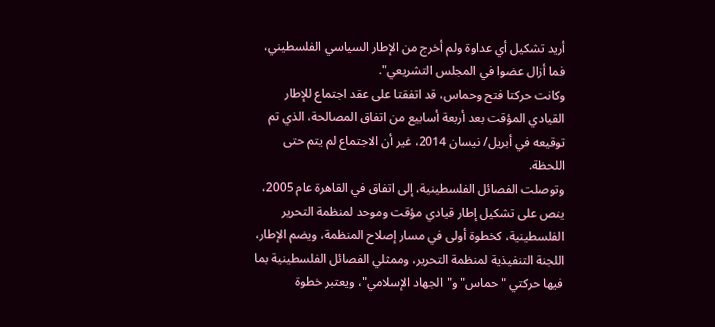أريد تشكيل أي عداوة ولم أخرج من الإطار السياسي الفلسطيني، فما أزال عضوا في المجلس التشريعي".
وكانت حركتا فتح وحماس، قد اتفقتا على عقد اجتماع للإطار القيادي المؤقت بعد أربعة أسابيع من اتفاق المصالحة، الذي تم توقيعه في أبريل/ نيسان 2014، غير أن الاجتماع لم يتم حتى اللحظة.
وتوصلت الفصائل الفلسطينية، إلى اتفاق في القاهرة عام 2005، ينص على تشكيل إطار قيادي مؤقت وموحد لمنظمة التحرير الفلسطينية، كخطوة أولى في مسار إصلاح المنظمة، ويضم الإطار، اللجنة التنفيذية لمنظمة التحرير، وممثلي الفصائل الفلسطينية بما فيها حركتي "حماس" و"الجهاد الإسلامي"، ويعتبر خطوة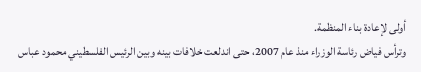أولى لإعادة بناء المنظمة.
وترأس فياض رئاسة الوزراء منذ عام 2007، حتى اندلعت خلافات بينه وبين الرئيس الفلسطيني محمود عباس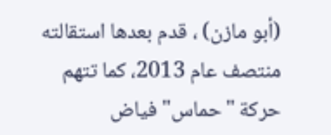(أبو مازن) ، قدم بعدها استقالته منتصف عام 2013، كما تتهم حركة "حماس" فياض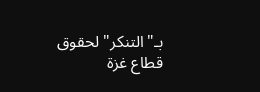بـ"التنكر" لحقوق قطاع غزة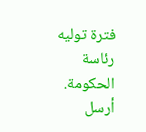فترة توليه رئاسة الحكومة.
أرسل